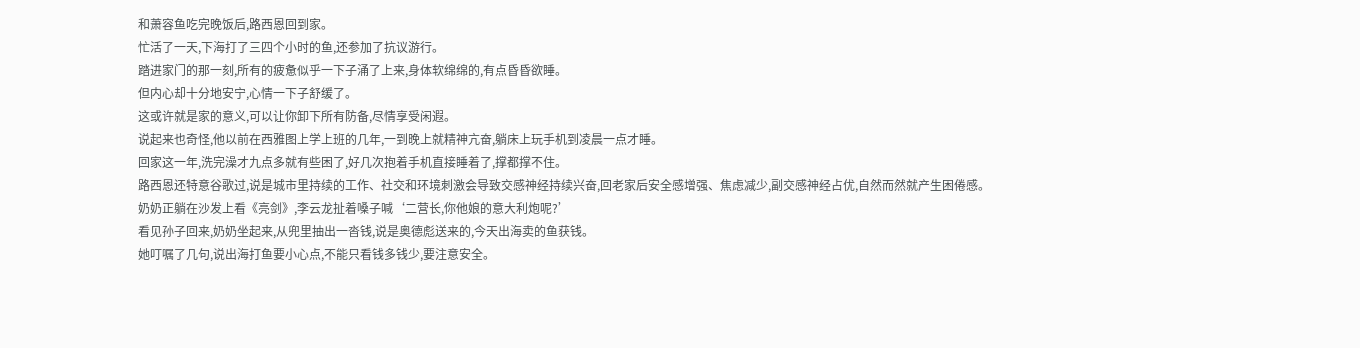和萧容鱼吃完晚饭后,路西恩回到家。
忙活了一天,下海打了三四个小时的鱼,还参加了抗议游行。
踏进家门的那一刻,所有的疲惫似乎一下子涌了上来,身体软绵绵的,有点昏昏欲睡。
但内心却十分地安宁,心情一下子舒缓了。
这或许就是家的意义,可以让你卸下所有防备,尽情享受闲遐。
说起来也奇怪,他以前在西雅图上学上班的几年,一到晚上就精神亢奋,躺床上玩手机到凌晨一点才睡。
回家这一年,洗完澡才九点多就有些困了,好几次抱着手机直接睡着了,撑都撑不住。
路西恩还特意谷歌过,说是城市里持续的工作、社交和环境刺激会导致交感神经持续兴奋,回老家后安全感增强、焦虑减少,副交感神经占优,自然而然就产生困倦感。
奶奶正躺在沙发上看《亮剑》,李云龙扯着嗓子喊‘二营长,你他娘的意大利炮呢?’
看见孙子回来,奶奶坐起来,从兜里抽出一沓钱,说是奥德彪送来的,今天出海卖的鱼获钱。
她叮嘱了几句,说出海打鱼要小心点,不能只看钱多钱少,要注意安全。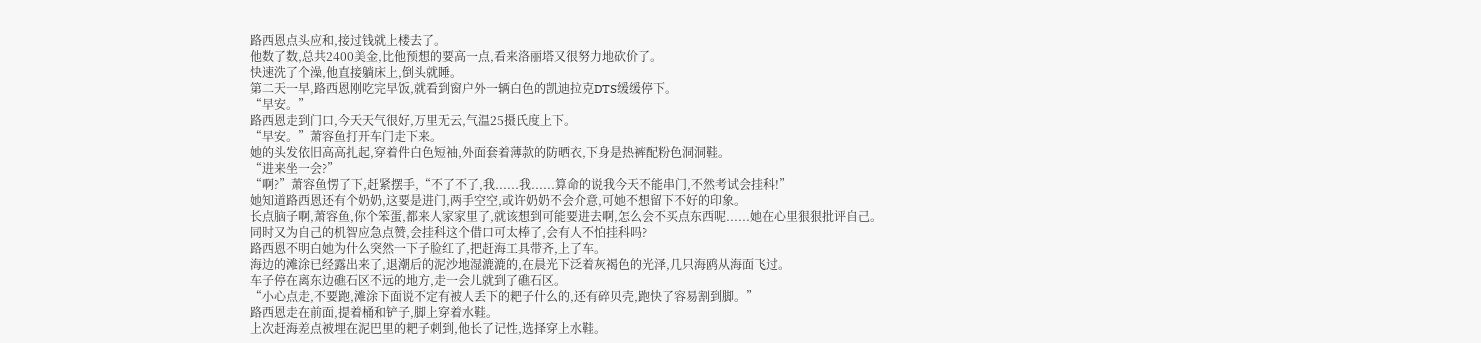路西恩点头应和,接过钱就上楼去了。
他数了数,总共2400美金,比他预想的要高一点,看来洛丽塔又很努力地砍价了。
快速洗了个澡,他直接躺床上,倒头就睡。
第二天一早,路西恩刚吃完早饭,就看到窗户外一辆白色的凯迪拉克DTS缓缓停下。
“早安。”
路西恩走到门口,今天天气很好,万里无云,气温25摄氏度上下。
“早安。”萧容鱼打开车门走下来。
她的头发依旧高高扎起,穿着件白色短袖,外面套着薄款的防晒衣,下身是热裤配粉色洞洞鞋。
“进来坐一会?”
“啊?”萧容鱼愣了下,赶紧摆手,“不了不了,我......我......算命的说我今天不能串门,不然考试会挂科!”
她知道路西恩还有个奶奶,这要是进门,两手空空,或许奶奶不会介意,可她不想留下不好的印象。
长点脑子啊,萧容鱼,你个笨蛋,都来人家家里了,就该想到可能要进去啊,怎么会不买点东西呢......她在心里狠狠批评自己。
同时又为自己的机智应急点赞,会挂科这个借口可太棒了,会有人不怕挂科吗?
路西恩不明白她为什么突然一下子脸红了,把赶海工具带齐,上了车。
海边的滩涂已经露出来了,退潮后的泥沙地湿漉漉的,在晨光下泛着灰褐色的光泽,几只海鸥从海面飞过。
车子停在离东边礁石区不远的地方,走一会儿就到了礁石区。
“小心点走,不要跑,滩涂下面说不定有被人丢下的耙子什么的,还有碎贝壳,跑快了容易割到脚。”
路西恩走在前面,提着桶和铲子,脚上穿着水鞋。
上次赶海差点被埋在泥巴里的耙子刺到,他长了记性,选择穿上水鞋。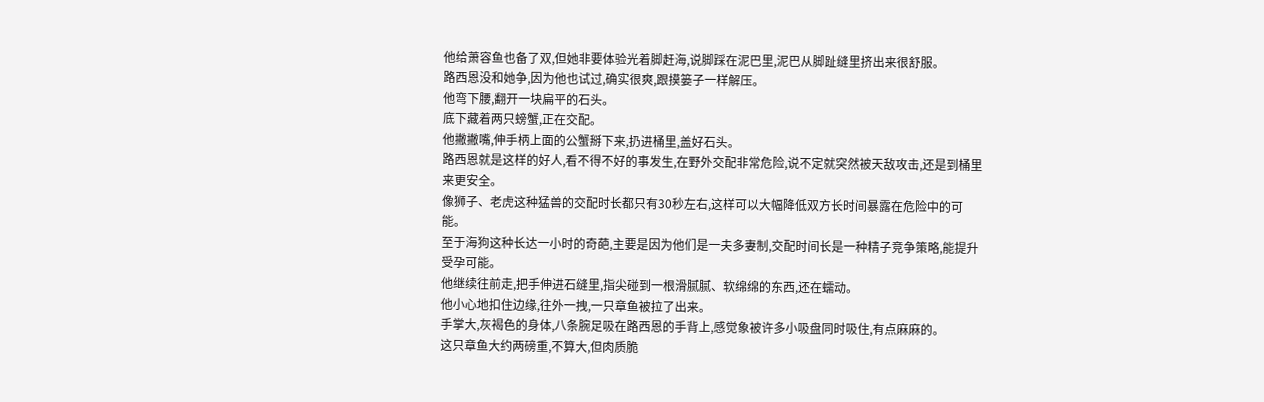他给萧容鱼也备了双,但她非要体验光着脚赶海,说脚踩在泥巴里,泥巴从脚趾缝里挤出来很舒服。
路西恩没和她争,因为他也试过,确实很爽,跟摸篓子一样解压。
他弯下腰,翻开一块扁平的石头。
底下藏着两只螃蟹,正在交配。
他撇撇嘴,伸手柄上面的公蟹掰下来,扔进桶里,盖好石头。
路西恩就是这样的好人,看不得不好的事发生,在野外交配非常危险,说不定就突然被天敌攻击,还是到桶里来更安全。
像狮子、老虎这种猛兽的交配时长都只有30秒左右,这样可以大幅降低双方长时间暴露在危险中的可能。
至于海狗这种长达一小时的奇葩,主要是因为他们是一夫多妻制,交配时间长是一种精子竞争策略,能提升受孕可能。
他继续往前走,把手伸进石缝里,指尖碰到一根滑腻腻、软绵绵的东西,还在蠕动。
他小心地扣住边缘,往外一拽,一只章鱼被拉了出来。
手掌大,灰褐色的身体,八条腕足吸在路西恩的手背上,感觉象被许多小吸盘同时吸住,有点麻麻的。
这只章鱼大约两磅重,不算大,但肉质脆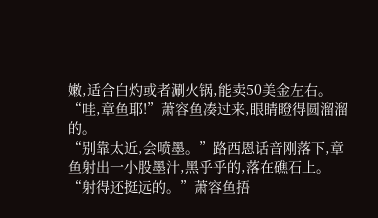嫩,适合白灼或者涮火锅,能卖50美金左右。
“哇,章鱼耶!”萧容鱼凑过来,眼睛瞪得圆溜溜的。
“别靠太近,会喷墨。”路西恩话音刚落下,章鱼射出一小股墨汁,黑乎乎的,落在礁石上。
“射得还挺远的。”萧容鱼捂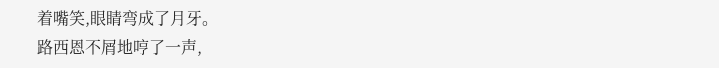着嘴笑,眼睛弯成了月牙。
路西恩不屑地哼了一声,